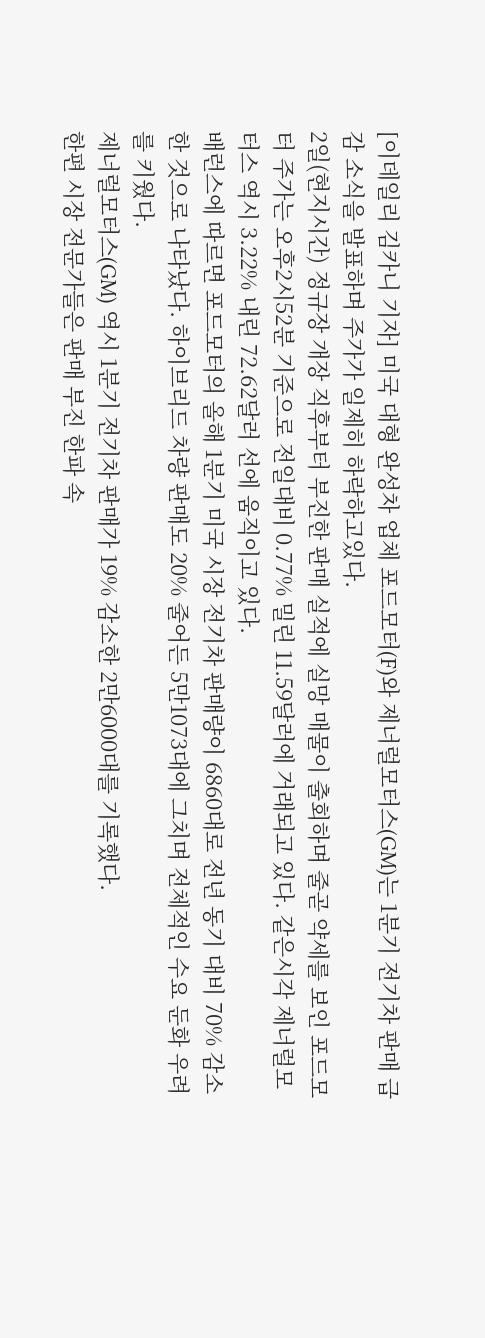[이데일리 김카니 기자] 미국 대형 완성차 업체 포드모터(F)와 제너럴모터스(GM)는 1분기 전기차 판매 급감 소식을 발표하며 주가가 일제히 하락하고있다.
2일(현지시간) 정규장 개장 직후부터 부진한 판매 실적에 실망 매물이 출회하며 줄곧 약세를 보인 포드모터 주가는 오후2시52분 기준으로 전일대비 0.77% 밀린 11.59달러에 거래되고 있다. 같은시각 제너럴모터스 역시 3.22% 내린 72.62달러 선에 움직이고 있다.
배런스에 따르면 포드모터의 올해 1분기 미국 시장 전기차 판매량이 6860대로 전년 동기 대비 70% 감소한 것으로 나타났다. 하이브리드 차량 판매도 20% 줄어든 5만1073대에 그치며 전체적인 수요 둔화 우려를 키웠다.
제너럴모터스(GM) 역시 1분기 전기차 판매가 19% 감소한 2만6000대를 기록했다.
한편 시장 전문가들은 판매 부진 한파 속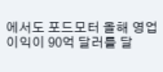에서도 포드모터 올해 영업이익이 90억 달러를 달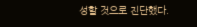성할 것으로 진단했다.